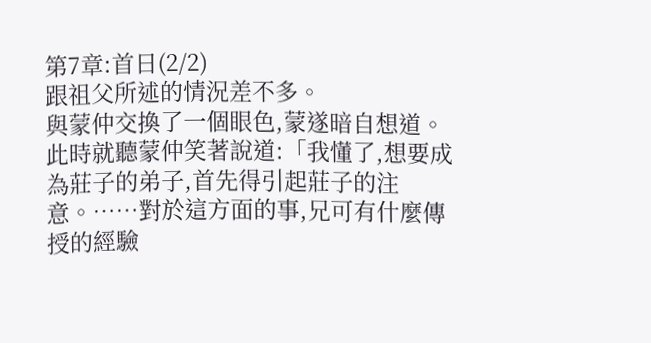第7章:首日(2/2)
跟祖父所述的情況差不多。
與蒙仲交換了一個眼色,蒙遂暗自想道。
此時就聽蒙仲笑著說道:「我懂了,想要成為莊子的弟子,首先得引起莊子的注意。……對於這方面的事,兄可有什麼傳授的經驗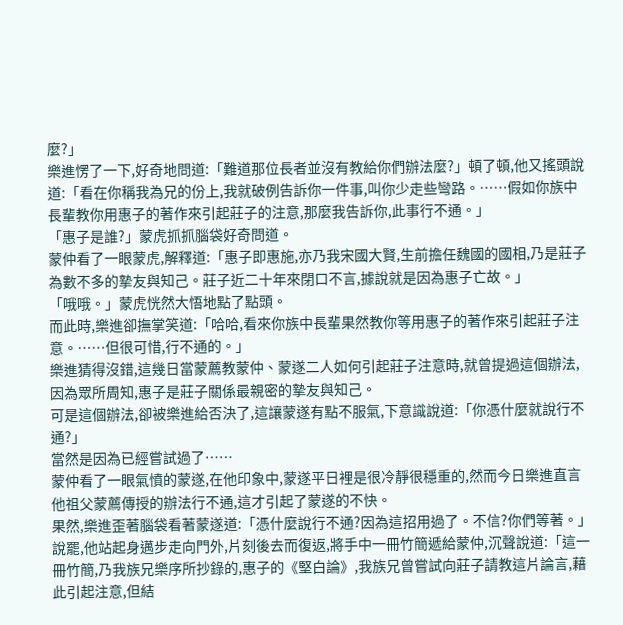麼?」
樂進愣了一下,好奇地問道:「難道那位長者並沒有教給你們辦法麼?」頓了頓,他又搖頭說道:「看在你稱我為兄的份上,我就破例告訴你一件事,叫你少走些彎路。……假如你族中長輩教你用惠子的著作來引起莊子的注意,那麼我告訴你,此事行不通。」
「惠子是誰?」蒙虎抓抓腦袋好奇問道。
蒙仲看了一眼蒙虎,解釋道:「惠子即惠施,亦乃我宋國大賢,生前擔任魏國的國相,乃是莊子為數不多的摯友與知己。莊子近二十年來閉口不言,據說就是因為惠子亡故。」
「哦哦。」蒙虎恍然大悟地點了點頭。
而此時,樂進卻撫掌笑道:「哈哈,看來你族中長輩果然教你等用惠子的著作來引起莊子注意。……但很可惜,行不通的。」
樂進猜得沒錯,這幾日當蒙薦教蒙仲、蒙遂二人如何引起莊子注意時,就曾提過這個辦法,因為眾所周知,惠子是莊子關係最親密的摯友與知己。
可是這個辦法,卻被樂進給否決了,這讓蒙遂有點不服氣,下意識說道:「你憑什麼就說行不通?」
當然是因為已經嘗試過了……
蒙仲看了一眼氣憤的蒙遂,在他印象中,蒙遂平日裡是很冷靜很穩重的,然而今日樂進直言他祖父蒙薦傳授的辦法行不通,這才引起了蒙遂的不快。
果然,樂進歪著腦袋看著蒙遂道:「憑什麼說行不通?因為這招用過了。不信?你們等著。」
說罷,他站起身邁步走向門外,片刻後去而復返,將手中一冊竹簡遞給蒙仲,沉聲說道:「這一冊竹簡,乃我族兄樂序所抄錄的,惠子的《堅白論》,我族兄曾嘗試向莊子請教這片論言,藉此引起注意,但結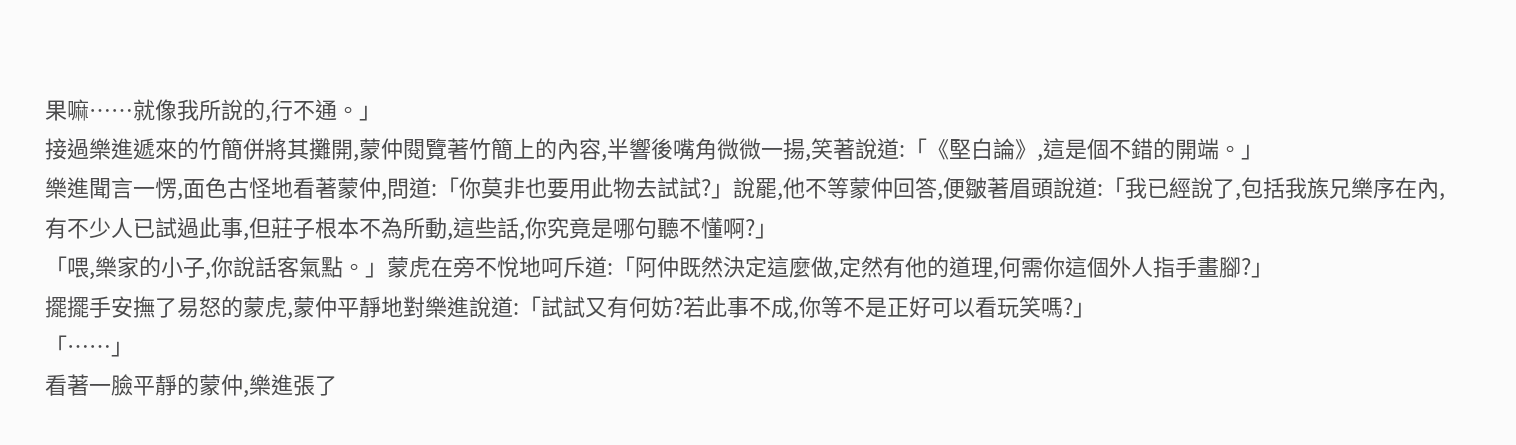果嘛……就像我所說的,行不通。」
接過樂進遞來的竹簡併將其攤開,蒙仲閱覽著竹簡上的內容,半響後嘴角微微一揚,笑著說道:「《堅白論》,這是個不錯的開端。」
樂進聞言一愣,面色古怪地看著蒙仲,問道:「你莫非也要用此物去試試?」說罷,他不等蒙仲回答,便皺著眉頭說道:「我已經說了,包括我族兄樂序在內,有不少人已試過此事,但莊子根本不為所動,這些話,你究竟是哪句聽不懂啊?」
「喂,樂家的小子,你說話客氣點。」蒙虎在旁不悅地呵斥道:「阿仲既然決定這麼做,定然有他的道理,何需你這個外人指手畫腳?」
擺擺手安撫了易怒的蒙虎,蒙仲平靜地對樂進說道:「試試又有何妨?若此事不成,你等不是正好可以看玩笑嗎?」
「……」
看著一臉平靜的蒙仲,樂進張了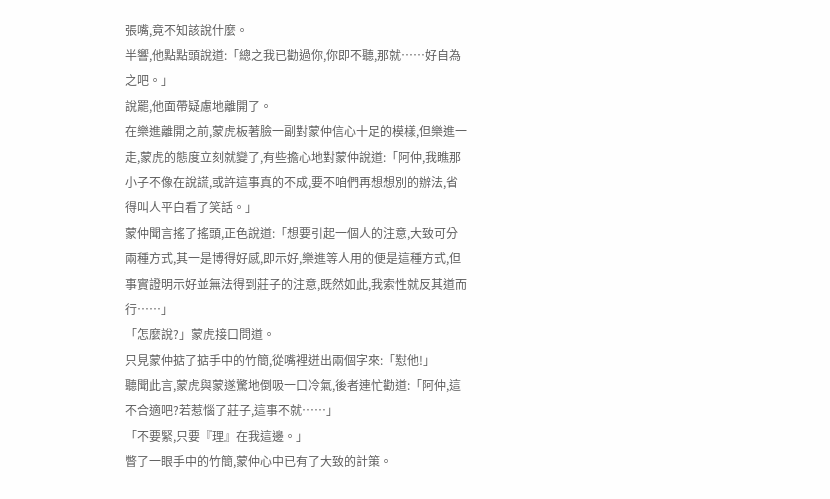張嘴,竟不知該說什麼。
半響,他點點頭說道:「總之我已勸過你,你即不聽,那就……好自為之吧。」
說罷,他面帶疑慮地離開了。
在樂進離開之前,蒙虎板著臉一副對蒙仲信心十足的模樣,但樂進一走,蒙虎的態度立刻就變了,有些擔心地對蒙仲說道:「阿仲,我瞧那小子不像在說謊,或許這事真的不成,要不咱們再想想別的辦法,省得叫人平白看了笑話。」
蒙仲聞言搖了搖頭,正色說道:「想要引起一個人的注意,大致可分兩種方式,其一是博得好感,即示好,樂進等人用的便是這種方式,但事實證明示好並無法得到莊子的注意,既然如此,我索性就反其道而行……」
「怎麼說?」蒙虎接口問道。
只見蒙仲掂了掂手中的竹簡,從嘴裡迸出兩個字來:「懟他!」
聽聞此言,蒙虎與蒙遂驚地倒吸一口冷氣,後者連忙勸道:「阿仲,這不合適吧?若惹惱了莊子,這事不就……」
「不要緊,只要『理』在我這邊。」
瞥了一眼手中的竹簡,蒙仲心中已有了大致的計策。